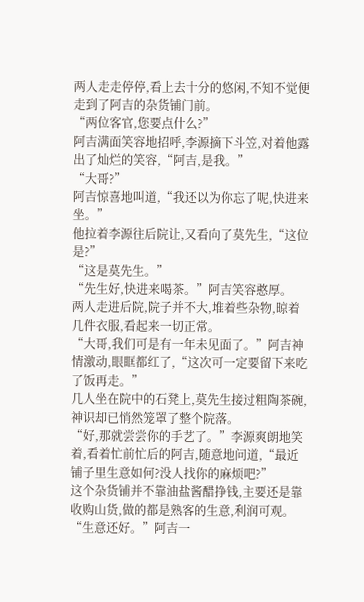两人走走停停,看上去十分的悠闲,不知不觉便走到了阿吉的杂货铺门前。
“两位客官,您要点什么?”
阿吉满面笑容地招呼,李源摘下斗笠,对着他露出了灿烂的笑容,“阿吉,是我。”
“大哥?”
阿吉惊喜地叫道,“我还以为你忘了呢,快进来坐。”
他拉着李源往后院让,又看向了莫先生,“这位是?”
“这是莫先生。”
“先生好,快进来喝茶。”阿吉笑容憨厚。
两人走进后院,院子并不大,堆着些杂物,晾着几件衣服,看起来一切正常。
“大哥,我们可是有一年未见面了。”阿吉神情激动,眼眶都红了,“这次可一定要留下来吃了饭再走。”
几人坐在院中的石凳上,莫先生接过粗陶茶碗,神识却已悄然笼罩了整个院落。
“好,那就尝尝你的手艺了。”李源爽朗地笑着,看着忙前忙后的阿吉,随意地问道,“最近铺子里生意如何?没人找你的麻烦吧?”
这个杂货铺并不靠油盐酱醋挣钱,主要还是靠收购山货,做的都是熟客的生意,利润可观。
“生意还好。”阿吉一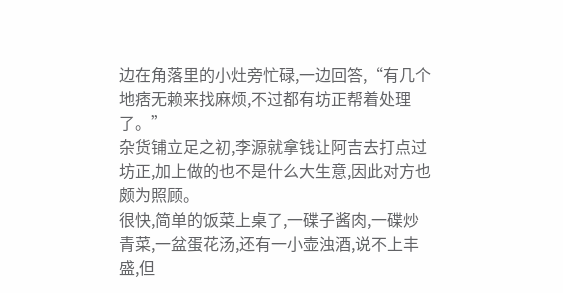边在角落里的小灶旁忙碌,一边回答,“有几个地痞无赖来找麻烦,不过都有坊正帮着处理了。”
杂货铺立足之初,李源就拿钱让阿吉去打点过坊正,加上做的也不是什么大生意,因此对方也颇为照顾。
很快,简单的饭菜上桌了,一碟子酱肉,一碟炒青菜,一盆蛋花汤,还有一小壶浊酒,说不上丰盛,但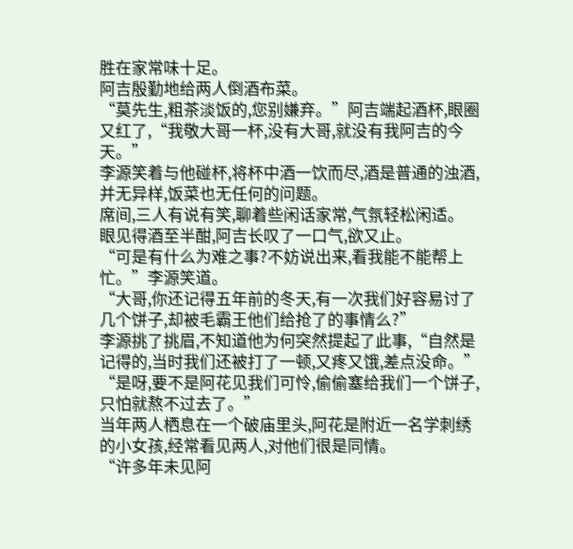胜在家常味十足。
阿吉殷勤地给两人倒酒布菜。
“莫先生,粗茶淡饭的,您别嫌弃。”阿吉端起酒杯,眼圈又红了,“我敬大哥一杯,没有大哥,就没有我阿吉的今天。”
李源笑着与他碰杯,将杯中酒一饮而尽,酒是普通的浊酒,并无异样,饭菜也无任何的问题。
席间,三人有说有笑,聊着些闲话家常,气氛轻松闲适。
眼见得酒至半酣,阿吉长叹了一口气,欲又止。
“可是有什么为难之事?不妨说出来,看我能不能帮上忙。”李源笑道。
“大哥,你还记得五年前的冬天,有一次我们好容易讨了几个饼子,却被毛霸王他们给抢了的事情么?”
李源挑了挑眉,不知道他为何突然提起了此事,“自然是记得的,当时我们还被打了一顿,又疼又饿,差点没命。”
“是呀,要不是阿花见我们可怜,偷偷塞给我们一个饼子,只怕就熬不过去了。”
当年两人栖息在一个破庙里头,阿花是附近一名学刺绣的小女孩,经常看见两人,对他们很是同情。
“许多年未见阿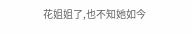花姐姐了,也不知她如今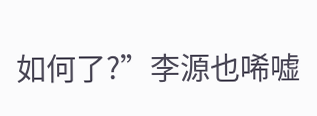如何了?”李源也唏嘘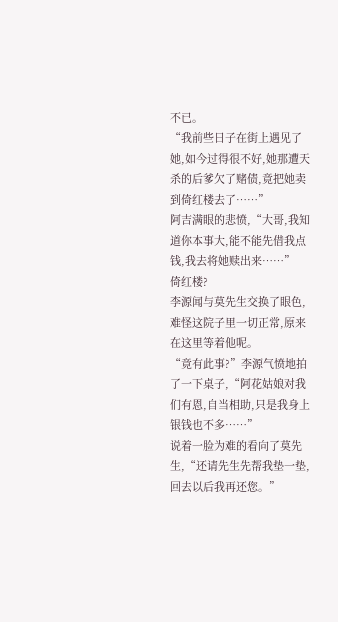不已。
“我前些日子在街上遇见了她,如今过得很不好,她那遭天杀的后爹欠了赌债,竟把她卖到倚红楼去了……”
阿吉满眼的悲愤,“大哥,我知道你本事大,能不能先借我点钱,我去将她赎出来……”
倚红楼?
李源闻与莫先生交换了眼色,难怪这院子里一切正常,原来在这里等着他呢。
“竟有此事?”李源气愤地拍了一下桌子,“阿花姑娘对我们有恩,自当相助,只是我身上银钱也不多……”
说着一脸为难的看向了莫先生,“还请先生先帮我垫一垫,回去以后我再还您。”